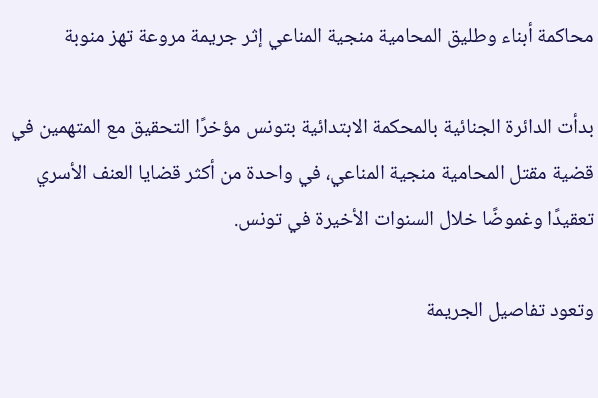محاكمة أبناء وطليق المحامية منجية المناعي إثر جريمة مروعة تهز منوبة

بدأت الدائرة الجنائية بالمحكمة الابتدائية بتونس مؤخرًا التحقيق مع المتهمين في قضية مقتل المحامية منجية المناعي، في واحدة من أكثر قضايا العنف الأسري تعقيدًا وغموضًا خلال السنوات الأخيرة في تونس.

وتعود تفاصيل الجريمة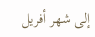إلى شهر أفريل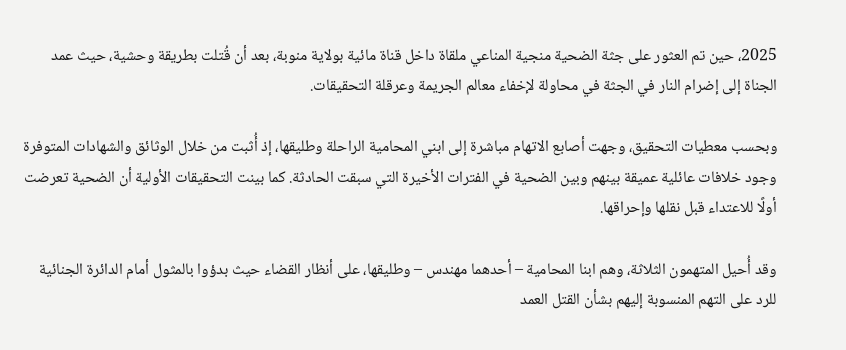2025، حين تم العثور على جثة الضحية منجية المناعي ملقاة داخل قناة مائية بولاية منوبة، بعد أن قُتلت بطريقة وحشية، حيث عمد الجناة إلى إضرام النار في الجثة في محاولة لإخفاء معالم الجريمة وعرقلة التحقيقات.

وبحسب معطيات التحقيق، وجهت أصابع الاتهام مباشرة إلى ابني المحامية الراحلة وطليقها، إذ أُثبت من خلال الوثائق والشهادات المتوفرة وجود خلافات عائلية عميقة بينهم وبين الضحية في الفترات الأخيرة التي سبقت الحادثة. كما بينت التحقيقات الأولية أن الضحية تعرضت أولًا للاعتداء قبل نقلها وإحراقها.

وقد أُحيل المتهمون الثلاثة، وهم ابنا المحامية – أحدهما مهندس – وطليقها، على أنظار القضاء حيث بدؤوا بالمثول أمام الدائرة الجنائية للرد على التهم المنسوبة إليهم بشأن القتل العمد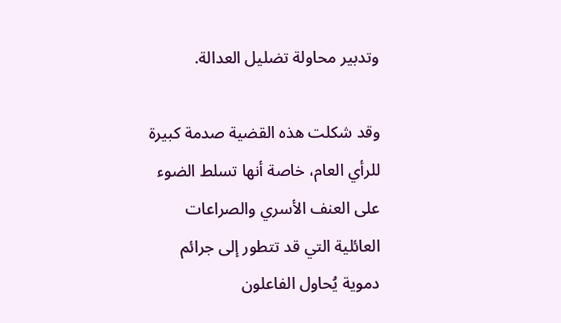وتدبير محاولة تضليل العدالة.

وقد شكلت هذه القضية صدمة كبيرة للرأي العام، خاصة أنها تسلط الضوء على العنف الأسري والصراعات العائلية التي قد تتطور إلى جرائم دموية يُحاول الفاعلون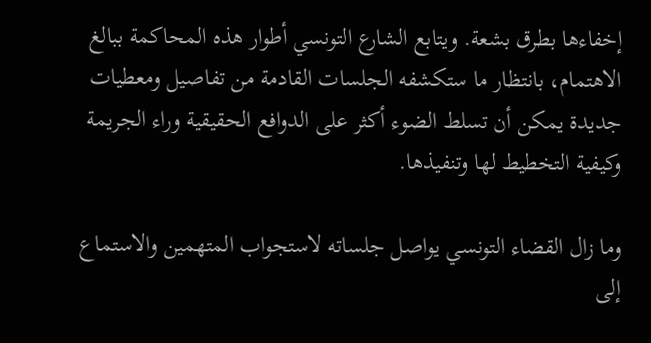إخفاءها بطرق بشعة. ويتابع الشارع التونسي أطوار هذه المحاكمة ببالغ الاهتمام، بانتظار ما ستكشفه الجلسات القادمة من تفاصيل ومعطيات جديدة يمكن أن تسلط الضوء أكثر على الدوافع الحقيقية وراء الجريمة وكيفية التخطيط لها وتنفيذها.

وما زال القضاء التونسي يواصل جلساته لاستجواب المتهمين والاستماع إلى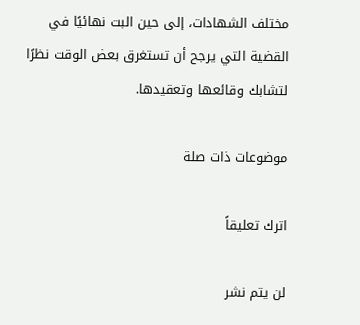مختلف الشهادات، إلى حين البت نهائيًا في القضية التي يرجح أن تستغرق بعض الوقت نظرًا لتشابك وقائعها وتعقيدها.

موضوعات ذات صلة

اترك تعليقاً

لن يتم نشر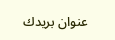عنوان بريدك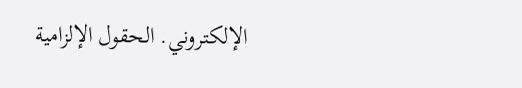الإلكتروني. الحقول الإلزامية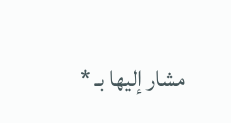مشار إليها بـ *